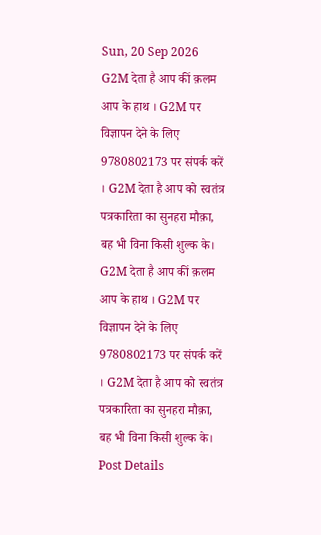Sun, 20 Sep 2026
G2M देता है आप कीं क़लम आप के हाथ । G2M पर विज्ञापन देने के लिए 9780802173 पर संपर्क करें । G2M देता है आप को स्वतंत्र पत्रकारिता का सुनहरा मौक़ा, बह भी विना किसी शुल्क के। G2M देता है आप कीं क़लम आप के हाथ । G2M पर विज्ञापन देने के लिए 9780802173 पर संपर्क करें । G2M देता है आप को स्वतंत्र पत्रकारिता का सुनहरा मौक़ा, बह भी विना किसी शुल्क के।
Post Details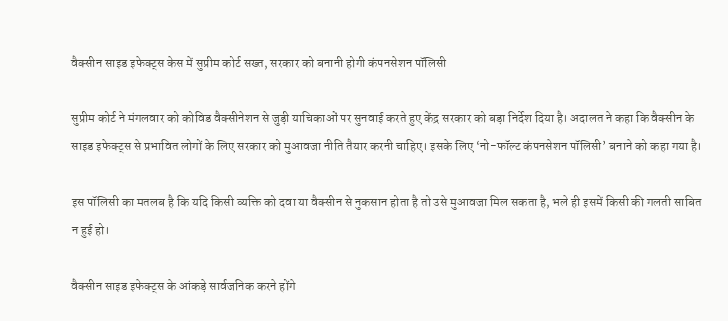वैक्सीन साइड इफेक्ट्स केस में सुप्रीम कोर्ट सख्त, सरकार को बनानी होगी कंपनसेशन पॉलिसी

सुप्रीम कोर्ट ने मंगलवार को कोविड वैक्सीनेशन से जुड़ी याचिकाओं पर सुनवाई करते हुए केंद्र सरकार को बड़ा निर्देश दिया है। अदालत ने कहा कि वैक्सीन के साइड इफेक्ट्स से प्रभावित लोगों के लिए सरकार को मुआवजा नीति तैयार करनी चाहिए। इसके लिए ‘नो-फॉल्ट कंपनसेशन पॉलिसी’ बनाने को कहा गया है।

इस पॉलिसी का मतलब है कि यदि किसी व्यक्ति को दवा या वैक्सीन से नुकसान होता है तो उसे मुआवजा मिल सकता है, भले ही इसमें किसी की गलती साबित न हुई हो।

वैक्सीन साइड इफेक्ट्स के आंकड़े सार्वजनिक करने होंगे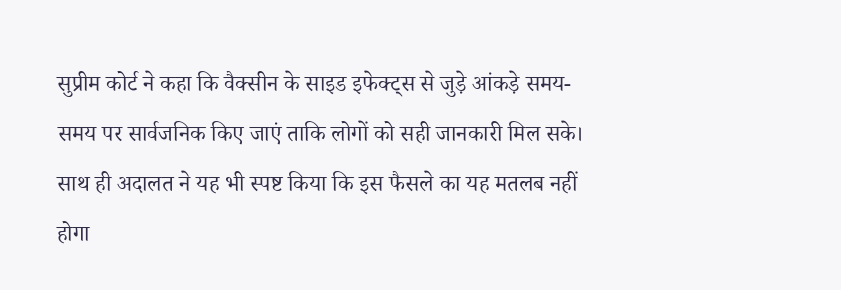सुप्रीम कोर्ट ने कहा कि वैक्सीन के साइड इफेक्ट्स से जुड़े आंकड़े समय-समय पर सार्वजनिक किए जाएं ताकि लोगों को सही जानकारी मिल सके। साथ ही अदालत ने यह भी स्पष्ट किया कि इस फैसले का यह मतलब नहीं होगा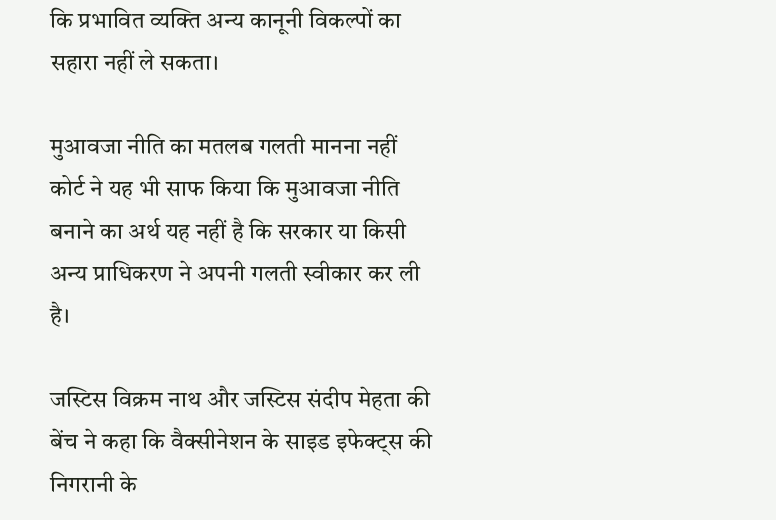कि प्रभावित व्यक्ति अन्य कानूनी विकल्पों का सहारा नहीं ले सकता।

मुआवजा नीति का मतलब गलती मानना नहीं
कोर्ट ने यह भी साफ किया कि मुआवजा नीति बनाने का अर्थ यह नहीं है कि सरकार या किसी अन्य प्राधिकरण ने अपनी गलती स्वीकार कर ली है।

जस्टिस विक्रम नाथ और जस्टिस संदीप मेहता की बेंच ने कहा कि वैक्सीनेशन के साइड इफेक्ट्स की निगरानी के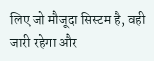लिए जो मौजूदा सिस्टम है, वही जारी रहेगा और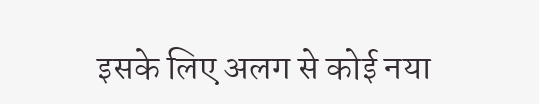इसके लिए अलग से कोई नया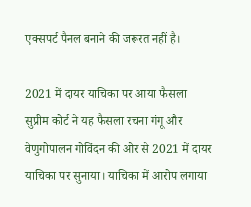एक्सपर्ट पैनल बनाने की जरूरत नहीं है।

2021 में दायर याचिका पर आया फैसला
सुप्रीम कोर्ट ने यह फैसला रचना गंगू और वेणुगोपालन गोविंदन की ओर से 2021 में दायर याचिका पर सुनाया। याचिका में आरोप लगाया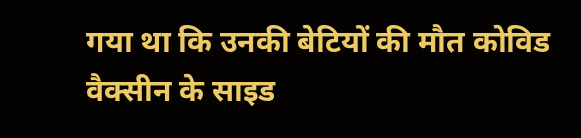गया था कि उनकी बेटियों की मौत कोविड वैक्सीन के साइड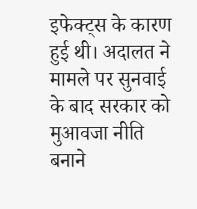इफेक्ट्स के कारण हुई थी। अदालत ने मामले पर सुनवाई के बाद सरकार को मुआवजा नीति बनाने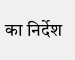का निर्देश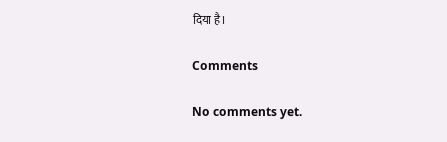दिया है।

Comments

No comments yet.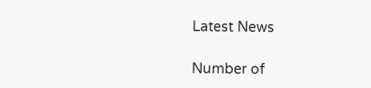Latest News

Number of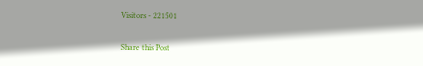Visitors - 221501

Share this Post